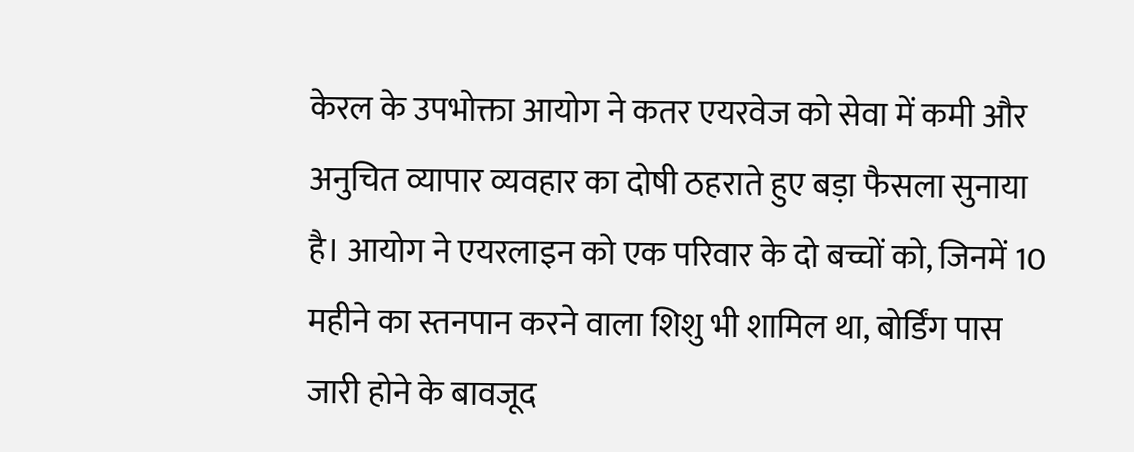केरल के उपभोक्ता आयोग ने कतर एयरवेज को सेवा में कमी और अनुचित व्यापार व्यवहार का दोषी ठहराते हुए बड़ा फैसला सुनाया है। आयोग ने एयरलाइन को एक परिवार के दो बच्चों को, जिनमें 10 महीने का स्तनपान करने वाला शिशु भी शामिल था, बोर्डिंग पास जारी होने के बावजूद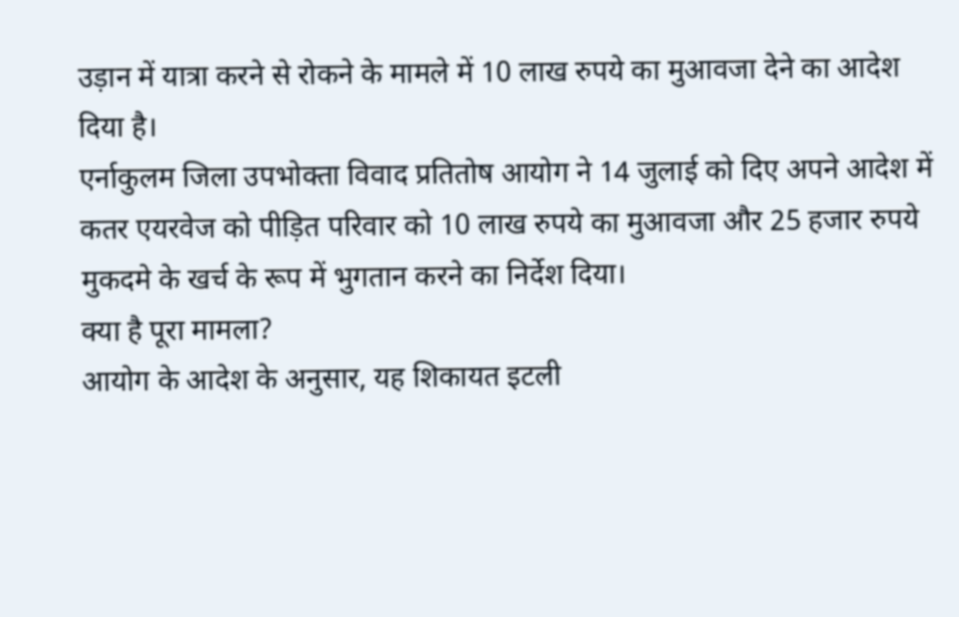उड़ान में यात्रा करने से रोकने के मामले में 10 लाख रुपये का मुआवजा देने का आदेश दिया है।
एर्नाकुलम जिला उपभोक्ता विवाद प्रतितोष आयोग ने 14 जुलाई को दिए अपने आदेश में कतर एयरवेज को पीड़ित परिवार को 10 लाख रुपये का मुआवजा और 25 हजार रुपये मुकदमे के खर्च के रूप में भुगतान करने का निर्देश दिया।
क्या है पूरा मामला?
आयोग के आदेश के अनुसार, यह शिकायत इटली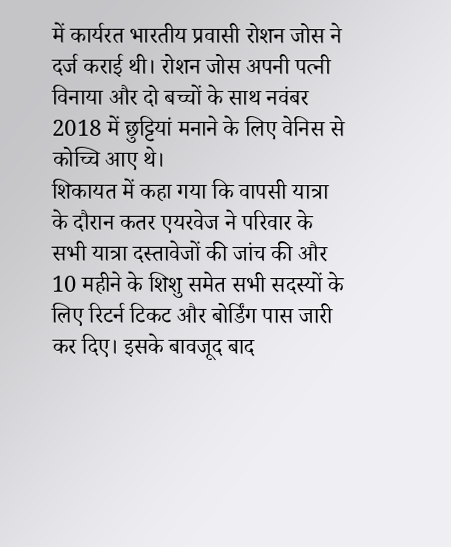में कार्यरत भारतीय प्रवासी रोशन जोस ने दर्ज कराई थी। रोशन जोस अपनी पत्नी विनाया और दो बच्चों के साथ नवंबर 2018 में छुट्टियां मनाने के लिए वेनिस से कोच्चि आए थे।
शिकायत में कहा गया कि वापसी यात्रा के दौरान कतर एयरवेज ने परिवार के सभी यात्रा दस्तावेजों की जांच की और 10 महीने के शिशु समेत सभी सदस्यों के लिए रिटर्न टिकट और बोर्डिंग पास जारी कर दिए। इसके बावजूद बाद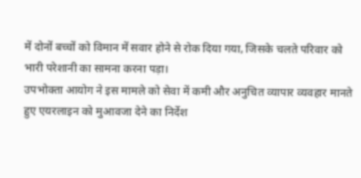में दोनों बच्चों को विमान में सवार होने से रोक दिया गया, जिसके चलते परिवार को भारी परेशानी का सामना करना पड़ा।
उपभोक्ता आयोग ने इस मामले को सेवा में कमी और अनुचित व्यापार व्यवहार मानते हुए एयरलाइन को मुआवजा देने का निर्देश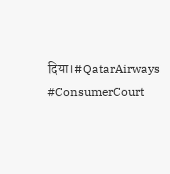दिया।#QatarAirways #ConsumerCourt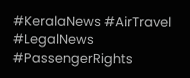#KeralaNews #AirTravel #LegalNews #PassengerRights